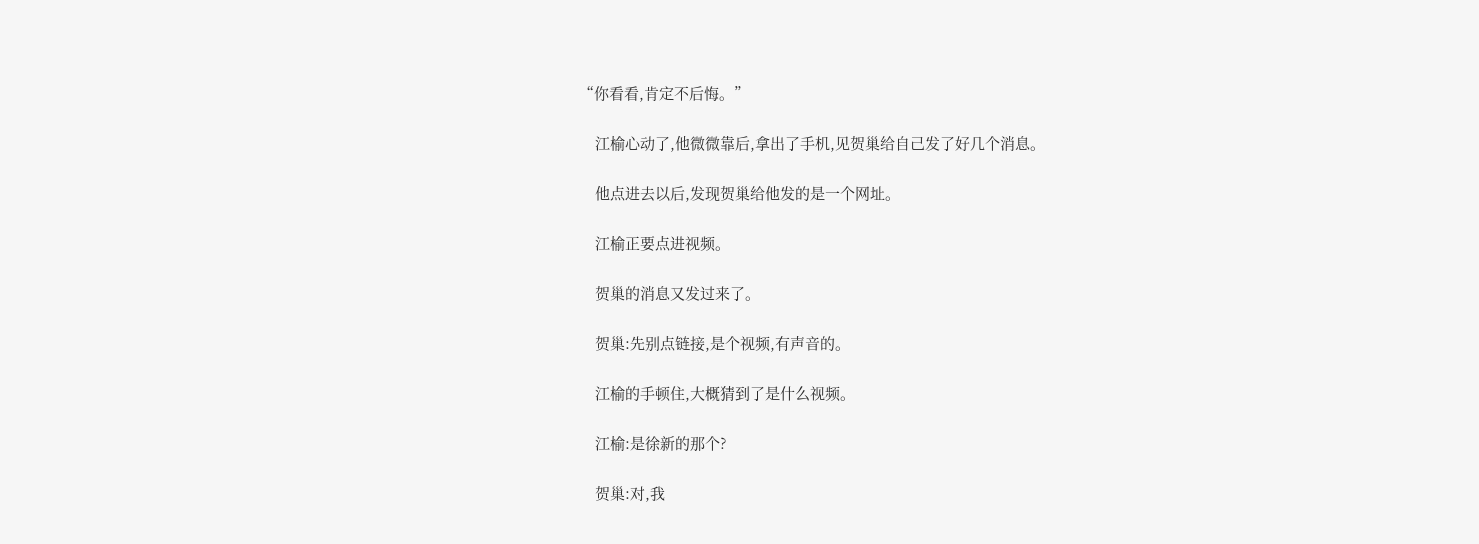“你看看,肯定不后悔。”

    江榆心动了,他微微靠后,拿出了手机,见贺巢给自己发了好几个消息。

    他点进去以后,发现贺巢给他发的是一个网址。

    江榆正要点进视频。

    贺巢的消息又发过来了。

    贺巢:先别点链接,是个视频,有声音的。

    江榆的手顿住,大概猜到了是什么视频。

    江榆:是徐新的那个?

    贺巢:对,我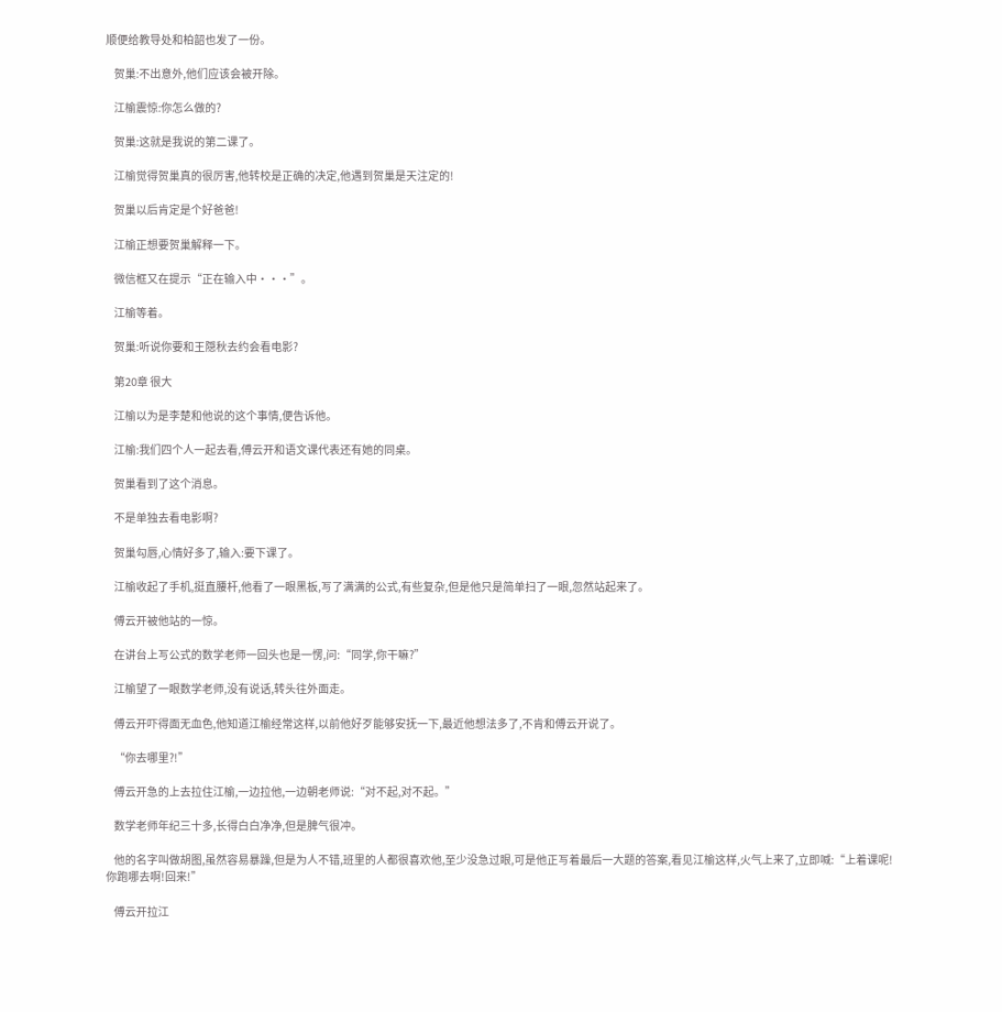顺便给教导处和柏韶也发了一份。

    贺巢:不出意外,他们应该会被开除。

    江榆震惊:你怎么做的?

    贺巢:这就是我说的第二课了。

    江榆觉得贺巢真的很厉害,他转校是正确的决定,他遇到贺巢是天注定的!

    贺巢以后肯定是个好爸爸!

    江榆正想要贺巢解释一下。

    微信框又在提示“正在输入中···”。

    江榆等着。

    贺巢:听说你要和王隠秋去约会看电影?

    第20章 很大

    江榆以为是李楚和他说的这个事情,便告诉他。

    江榆:我们四个人一起去看,傅云开和语文课代表还有她的同桌。

    贺巢看到了这个消息。

    不是单独去看电影啊?

    贺巢勾唇,心情好多了,输入:要下课了。

    江榆收起了手机,挺直腰杆,他看了一眼黑板,写了满满的公式,有些复杂,但是他只是简单扫了一眼,忽然站起来了。

    傅云开被他站的一惊。

    在讲台上写公式的数学老师一回头也是一愣,问:“同学,你干嘛?”

    江榆望了一眼数学老师,没有说话,转头往外面走。

    傅云开吓得面无血色,他知道江榆经常这样,以前他好歹能够安抚一下,最近他想法多了,不肯和傅云开说了。

    “你去哪里?!”

    傅云开急的上去拉住江榆,一边拉他,一边朝老师说:“对不起,对不起。”

    数学老师年纪三十多,长得白白净净,但是脾气很冲。

    他的名字叫做胡图,虽然容易暴躁,但是为人不错,班里的人都很喜欢他,至少没急过眼,可是他正写着最后一大题的答案,看见江榆这样,火气上来了,立即喊:“上着课呢!你跑哪去啊!回来!”

    傅云开拉江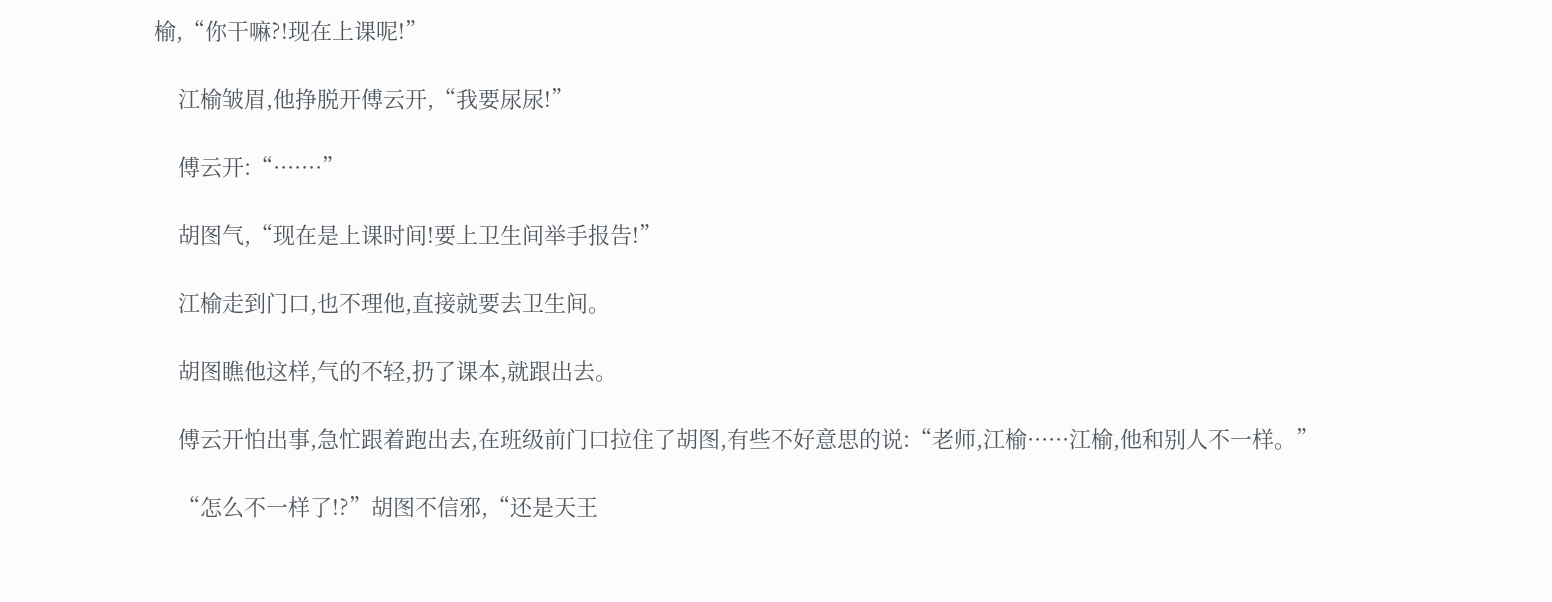榆,“你干嘛?!现在上课呢!”

    江榆皱眉,他挣脱开傅云开,“我要尿尿!”

    傅云开:“·······”

    胡图气,“现在是上课时间!要上卫生间举手报告!”

    江榆走到门口,也不理他,直接就要去卫生间。

    胡图瞧他这样,气的不轻,扔了课本,就跟出去。

    傅云开怕出事,急忙跟着跑出去,在班级前门口拉住了胡图,有些不好意思的说:“老师,江榆······江榆,他和别人不一样。”

    “怎么不一样了!?”胡图不信邪,“还是天王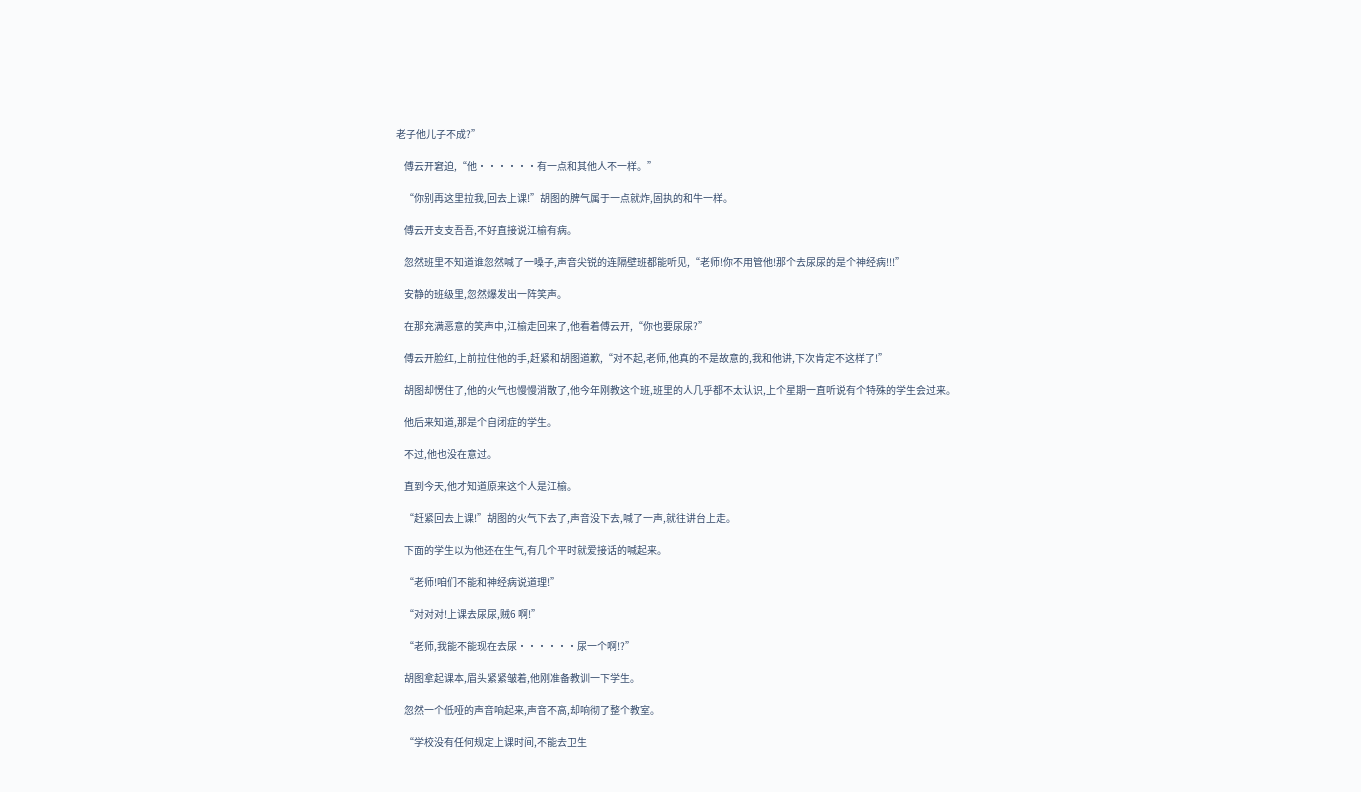老子他儿子不成?”

    傅云开窘迫,“他······有一点和其他人不一样。”

    “你别再这里拉我,回去上课!”胡图的脾气属于一点就炸,固执的和牛一样。

    傅云开支支吾吾,不好直接说江榆有病。

    忽然班里不知道谁忽然喊了一嗓子,声音尖锐的连隔壁班都能听见,“老师!你不用管他!那个去尿尿的是个神经病!!!”

    安静的班级里,忽然爆发出一阵笑声。

    在那充满恶意的笑声中,江榆走回来了,他看着傅云开,“你也要尿尿?”

    傅云开脸红,上前拉住他的手,赶紧和胡图道歉,“对不起,老师,他真的不是故意的,我和他讲,下次肯定不这样了!”

    胡图却愣住了,他的火气也慢慢消散了,他今年刚教这个班,班里的人几乎都不太认识,上个星期一直听说有个特殊的学生会过来。

    他后来知道,那是个自闭症的学生。

    不过,他也没在意过。

    直到今天,他才知道原来这个人是江榆。

    “赶紧回去上课!”胡图的火气下去了,声音没下去,喊了一声,就往讲台上走。

    下面的学生以为他还在生气,有几个平时就爱接话的喊起来。

    “老师!咱们不能和神经病说道理!”

    “对对对!上课去尿尿,贼6 啊!”

    “老师,我能不能现在去尿······尿一个啊!?”

    胡图拿起课本,眉头紧紧皱着,他刚准备教训一下学生。

    忽然一个低哑的声音响起来,声音不高,却响彻了整个教室。

    “学校没有任何规定上课时间,不能去卫生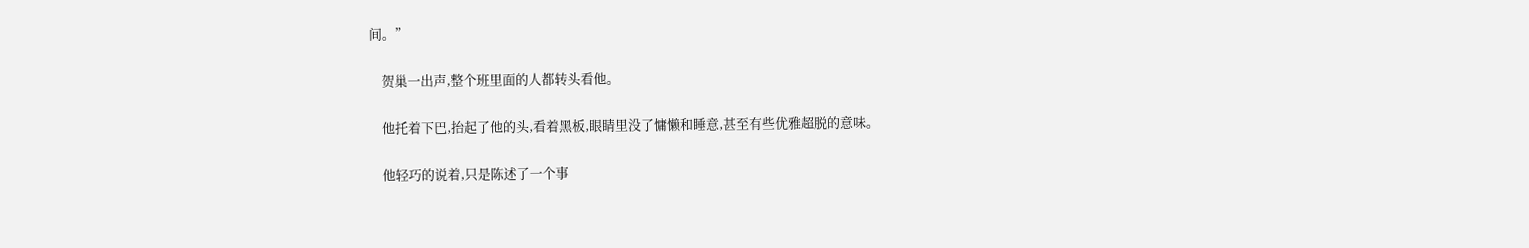间。”

    贺巢一出声,整个班里面的人都转头看他。

    他托着下巴,抬起了他的头,看着黑板,眼睛里没了慵懒和睡意,甚至有些优雅超脱的意味。

    他轻巧的说着,只是陈述了一个事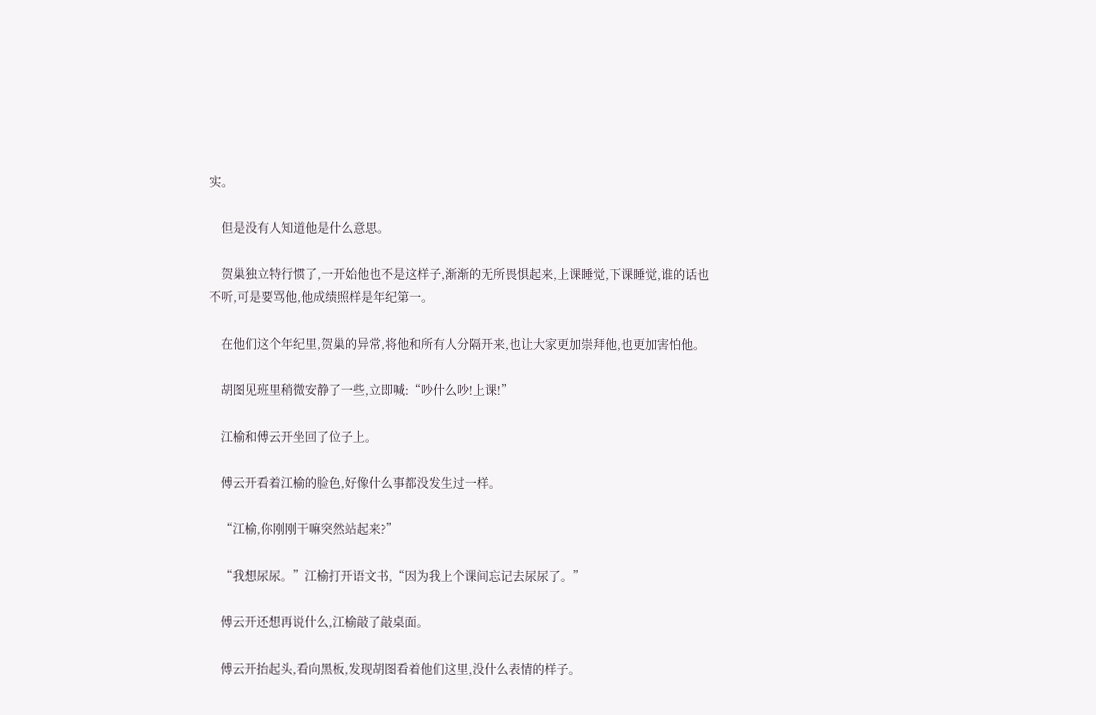实。

    但是没有人知道他是什么意思。

    贺巢独立特行惯了,一开始他也不是这样子,渐渐的无所畏惧起来,上课睡觉,下课睡觉,谁的话也不听,可是要骂他,他成绩照样是年纪第一。

    在他们这个年纪里,贺巢的异常,将他和所有人分隔开来,也让大家更加崇拜他,也更加害怕他。

    胡图见班里稍微安静了一些,立即喊:“吵什么吵!上课!”

    江榆和傅云开坐回了位子上。

    傅云开看着江榆的脸色,好像什么事都没发生过一样。

    “江榆,你刚刚干嘛突然站起来?”

    “我想尿尿。”江榆打开语文书,“因为我上个课间忘记去尿尿了。”

    傅云开还想再说什么,江榆敲了敲桌面。

    傅云开抬起头,看向黑板,发现胡图看着他们这里,没什么表情的样子。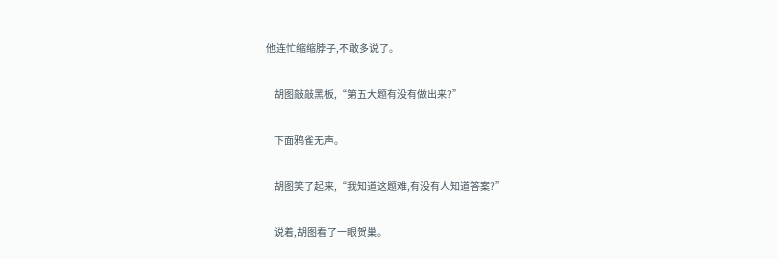他连忙缩缩脖子,不敢多说了。

    胡图敲敲黑板,“第五大题有没有做出来?”

    下面鸦雀无声。

    胡图笑了起来,“我知道这题难,有没有人知道答案?”

    说着,胡图看了一眼贺巢。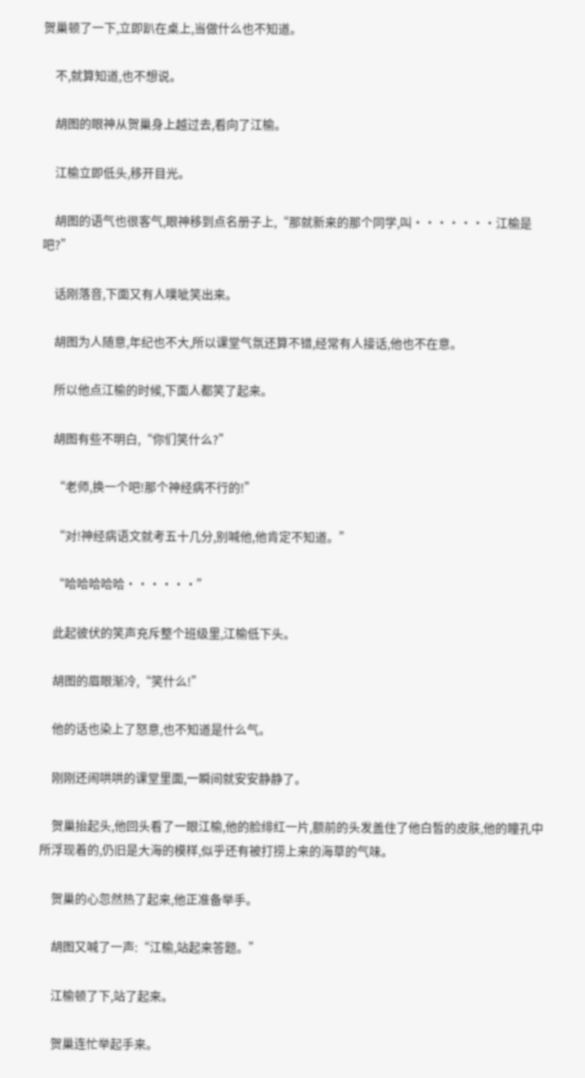贺巢顿了一下,立即趴在桌上,当做什么也不知道。

    不,就算知道,也不想说。

    胡图的眼神从贺巢身上越过去,看向了江榆。

    江榆立即低头,移开目光。

    胡图的语气也很客气,眼神移到点名册子上,“那就新来的那个同学,叫·······江榆是吧?”

    话刚落音,下面又有人噗呲笑出来。

    胡图为人随意,年纪也不大,所以课堂气氛还算不错,经常有人接话,他也不在意。

    所以他点江榆的时候,下面人都笑了起来。

    胡图有些不明白,“你们笑什么?”

    “老师,换一个吧!那个神经病不行的!”

    “对!神经病语文就考五十几分,别喊他,他肯定不知道。”

    “哈哈哈哈哈······”

    此起彼伏的笑声充斥整个班级里,江榆低下头。

    胡图的眉眼渐冷,“笑什么!”

    他的话也染上了怒意,也不知道是什么气。

    刚刚还闹哄哄的课堂里面,一瞬间就安安静静了。

    贺巢抬起头,他回头看了一眼江榆,他的脸绯红一片,额前的头发盖住了他白皙的皮肤,他的瞳孔中所浮现着的,仍旧是大海的模样,似乎还有被打捞上来的海草的气味。

    贺巢的心忽然热了起来,他正准备举手。

    胡图又喊了一声:“江榆,站起来答题。”

    江榆顿了下,站了起来。

    贺巢连忙举起手来。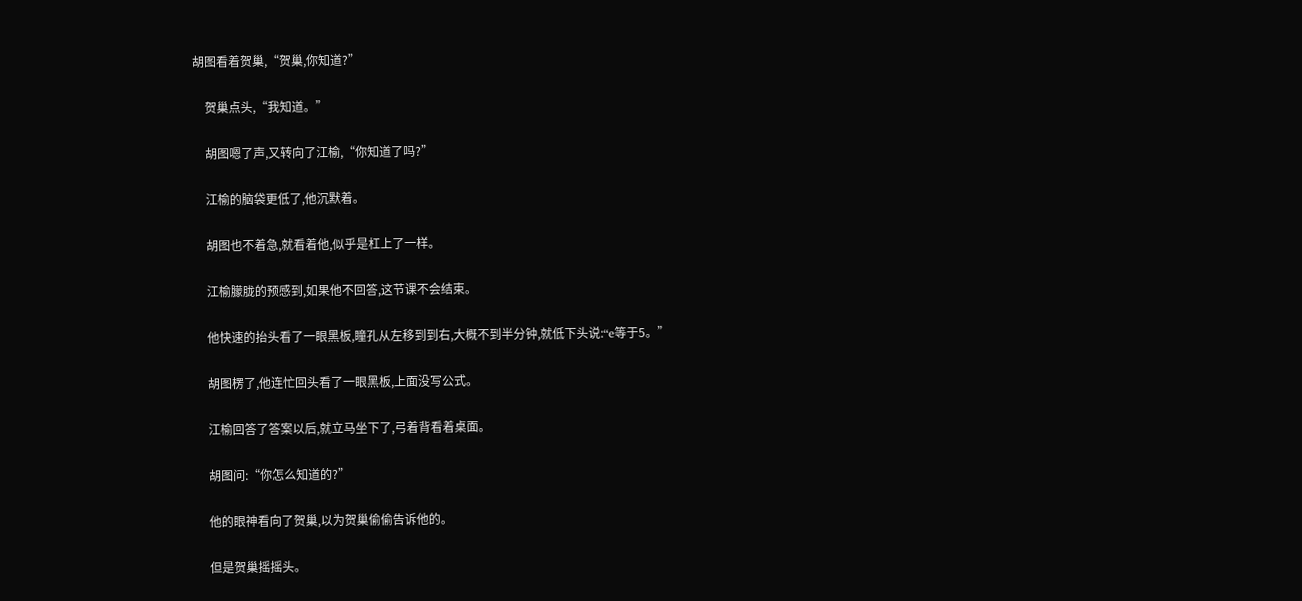胡图看着贺巢,“贺巢,你知道?”

    贺巢点头,“我知道。”

    胡图嗯了声,又转向了江榆,“你知道了吗?”

    江榆的脑袋更低了,他沉默着。

    胡图也不着急,就看着他,似乎是杠上了一样。

    江榆朦胧的预感到,如果他不回答,这节课不会结束。

    他快速的抬头看了一眼黑板,瞳孔从左移到到右,大概不到半分钟,就低下头说:“e等于5。”

    胡图楞了,他连忙回头看了一眼黑板,上面没写公式。

    江榆回答了答案以后,就立马坐下了,弓着背看着桌面。

    胡图问:“你怎么知道的?”

    他的眼神看向了贺巢,以为贺巢偷偷告诉他的。

    但是贺巢摇摇头。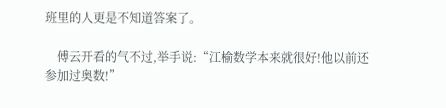班里的人更是不知道答案了。

    傅云开看的气不过,举手说:“江榆数学本来就很好!他以前还参加过奥数!”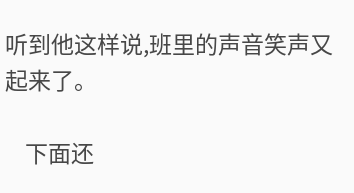听到他这样说,班里的声音笑声又起来了。

    下面还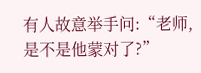有人故意举手问:“老师,是不是他蒙对了?”